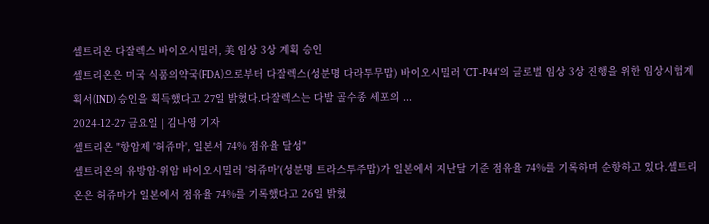셀트리온 다잘렉스 바이오시밀러, 美 임상 3상 계획 승인
셀트리온은 미국 식품의약국(FDA)으로부터 다잘렉스(성분명 다라투무맙) 바이오시밀러 'CT-P44'의 글로벌 임상 3상 진행을 위한 임상시험계획서(IND) 승인을 획득했다고 27일 밝혔다.다잘렉스는 다발 골수종 세포의 ...
2024-12-27 금요일 | 김나영 기자
셀트리온 "항암제 '허쥬마', 일본서 74% 점유율 달성"
셀트리온의 유방암·위암 바이오시밀러 '허쥬마'(성분명 트라스투주맙)가 일본에서 지난달 기준 점유율 74%를 기록하며 순항하고 있다.셀트리온은 허쥬마가 일본에서 점유율 74%를 기록했다고 26일 밝혔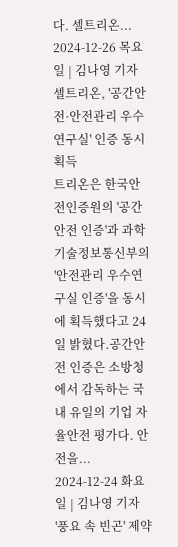다. 셀트리온...
2024-12-26 목요일 | 김나영 기자
셀트리온, '공간안전·안전관리 우수연구실' 인증 동시획득
트리온은 한국안전인증원의 '공간안전 인증'과 과학기술정보통신부의 '안전관리 우수연구실 인증'을 동시에 획득했다고 24일 밝혔다.공간안전 인증은 소방청에서 감독하는 국내 유일의 기업 자율안전 평가다. 안전을...
2024-12-24 화요일 | 김나영 기자
'풍요 속 빈곤' 제약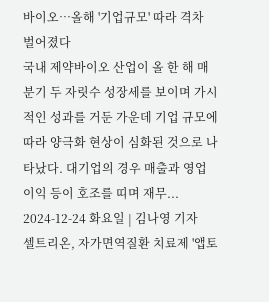바이오…올해 '기업규모' 따라 격차 벌어졌다
국내 제약바이오 산업이 올 한 해 매 분기 두 자릿수 성장세를 보이며 가시적인 성과를 거둔 가운데 기업 규모에 따라 양극화 현상이 심화된 것으로 나타났다. 대기업의 경우 매출과 영업이익 등이 호조를 띠며 재무...
2024-12-24 화요일 | 김나영 기자
셀트리온, 자가면역질환 치료제 '앱토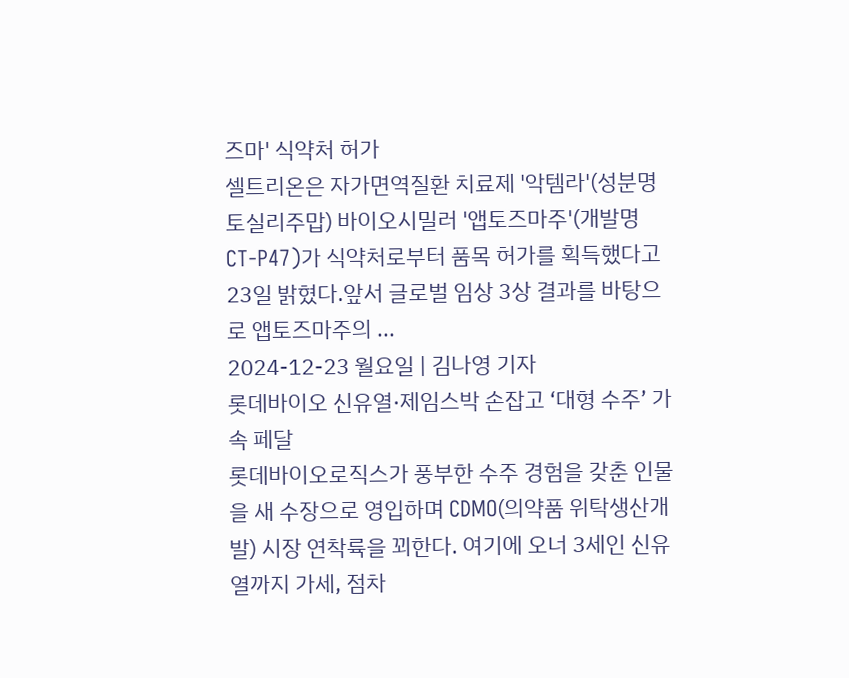즈마' 식약처 허가
셀트리온은 자가면역질환 치료제 '악템라'(성분명 토실리주맙) 바이오시밀러 '앱토즈마주'(개발명 CT-P47)가 식약처로부터 품목 허가를 획득했다고 23일 밝혔다.앞서 글로벌 임상 3상 결과를 바탕으로 앱토즈마주의 ...
2024-12-23 월요일 | 김나영 기자
롯데바이오 신유열·제임스박 손잡고 ‘대형 수주’ 가속 페달
롯데바이오로직스가 풍부한 수주 경험을 갖춘 인물을 새 수장으로 영입하며 CDMO(의약품 위탁생산개발) 시장 연착륙을 꾀한다. 여기에 오너 3세인 신유열까지 가세, 점차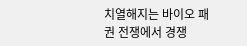치열해지는 바이오 패권 전쟁에서 경쟁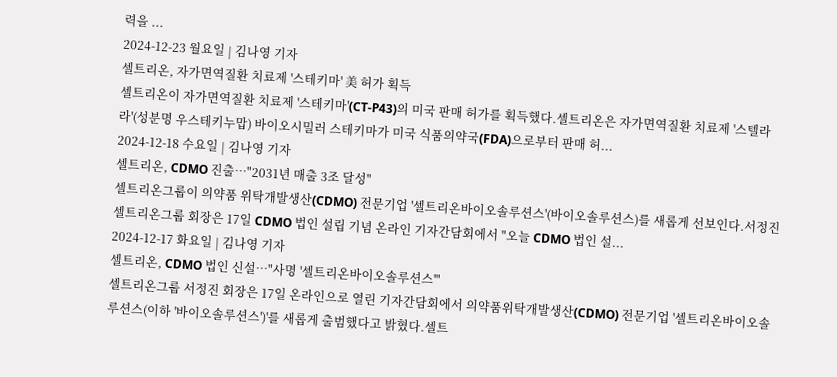력을 ...
2024-12-23 월요일 | 김나영 기자
셀트리온, 자가면역질환 치료제 '스테키마' 美 허가 획득
셀트리온이 자가면역질환 치료제 '스테키마'(CT-P43)의 미국 판매 허가를 획득했다.셀트리온은 자가면역질환 치료제 '스텔라라'(성분명 우스테키누맙) 바이오시밀러 스테키마가 미국 식품의약국(FDA)으로부터 판매 허...
2024-12-18 수요일 | 김나영 기자
셀트리온, CDMO 진출…"2031년 매출 3조 달성"
셀트리온그룹이 의약품 위탁개발생산(CDMO) 전문기업 '셀트리온바이오솔루션스'(바이오솔루션스)를 새롭게 선보인다.서정진 셀트리온그룹 회장은 17일 CDMO 법인 설립 기념 온라인 기자간담회에서 "오늘 CDMO 법인 설...
2024-12-17 화요일 | 김나영 기자
셀트리온, CDMO 법인 신설…"사명 '셀트리온바이오솔루션스'"
셀트리온그룹 서정진 회장은 17일 온라인으로 열린 기자간담회에서 의약품위탁개발생산(CDMO) 전문기업 '셀트리온바이오솔루션스(이하 '바이오솔루션스')'를 새롭게 출범했다고 밝혔다.셀트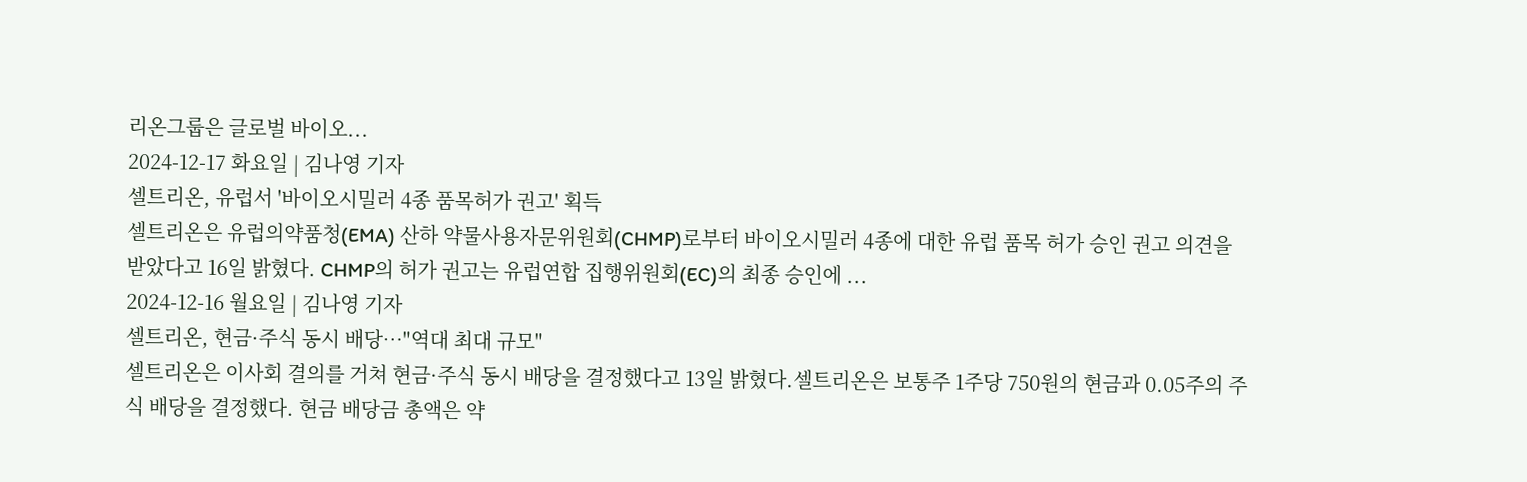리온그룹은 글로벌 바이오...
2024-12-17 화요일 | 김나영 기자
셀트리온, 유럽서 '바이오시밀러 4종 품목허가 권고' 획득
셀트리온은 유럽의약품청(EMA) 산하 약물사용자문위원회(CHMP)로부터 바이오시밀러 4종에 대한 유럽 품목 허가 승인 권고 의견을 받았다고 16일 밝혔다. CHMP의 허가 권고는 유럽연합 집행위원회(EC)의 최종 승인에 ...
2024-12-16 월요일 | 김나영 기자
셀트리온, 현금·주식 동시 배당…"역대 최대 규모"
셀트리온은 이사회 결의를 거쳐 현금·주식 동시 배당을 결정했다고 13일 밝혔다.셀트리온은 보통주 1주당 750원의 현금과 0.05주의 주식 배당을 결정했다. 현금 배당금 총액은 약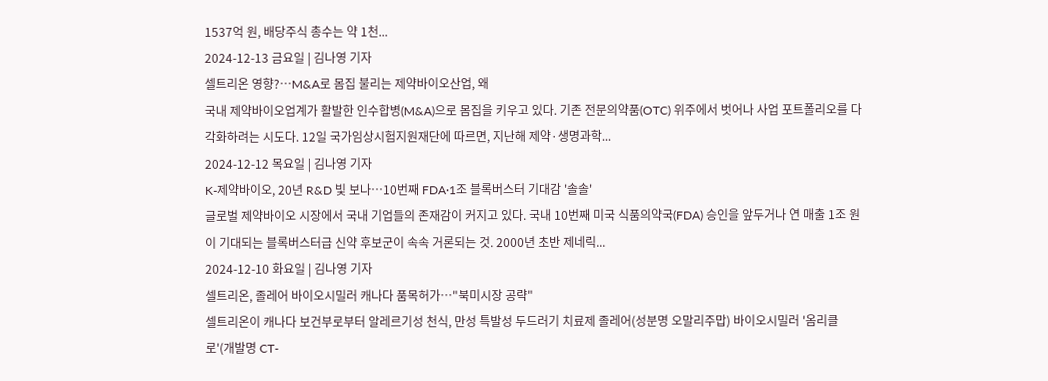1537억 원, 배당주식 총수는 약 1천...
2024-12-13 금요일 | 김나영 기자
셀트리온 영향?…M&A로 몸집 불리는 제약바이오산업, 왜
국내 제약바이오업계가 활발한 인수합병(M&A)으로 몸집을 키우고 있다. 기존 전문의약품(OTC) 위주에서 벗어나 사업 포트폴리오를 다각화하려는 시도다. 12일 국가임상시험지원재단에 따르면, 지난해 제약·생명과학...
2024-12-12 목요일 | 김나영 기자
K-제약바이오, 20년 R&D 빛 보나…10번째 FDA·1조 블록버스터 기대감 '솔솔'
글로벌 제약바이오 시장에서 국내 기업들의 존재감이 커지고 있다. 국내 10번째 미국 식품의약국(FDA) 승인을 앞두거나 연 매출 1조 원이 기대되는 블록버스터급 신약 후보군이 속속 거론되는 것. 2000년 초반 제네릭...
2024-12-10 화요일 | 김나영 기자
셀트리온, 졸레어 바이오시밀러 캐나다 품목허가…"북미시장 공략"
셀트리온이 캐나다 보건부로부터 알레르기성 천식, 만성 특발성 두드러기 치료제 졸레어(성분명 오말리주맙) 바이오시밀러 '옴리클로'(개발명 CT-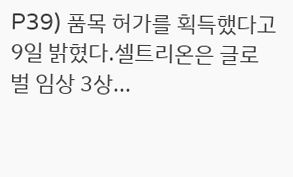P39) 품목 허가를 획득했다고 9일 밝혔다.셀트리온은 글로벌 임상 3상...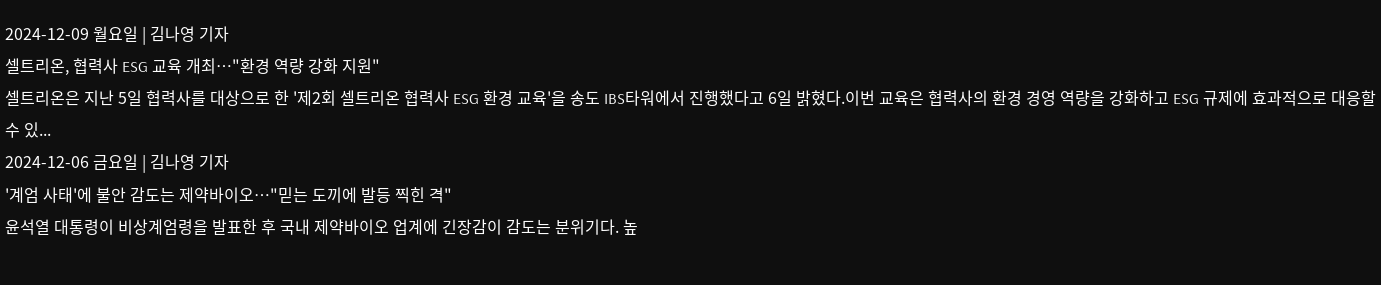2024-12-09 월요일 | 김나영 기자
셀트리온, 협력사 ESG 교육 개최…"환경 역량 강화 지원"
셀트리온은 지난 5일 협력사를 대상으로 한 '제2회 셀트리온 협력사 ESG 환경 교육'을 송도 IBS타워에서 진행했다고 6일 밝혔다.이번 교육은 협력사의 환경 경영 역량을 강화하고 ESG 규제에 효과적으로 대응할 수 있...
2024-12-06 금요일 | 김나영 기자
'계엄 사태'에 불안 감도는 제약바이오…"믿는 도끼에 발등 찍힌 격"
윤석열 대통령이 비상계엄령을 발표한 후 국내 제약바이오 업계에 긴장감이 감도는 분위기다. 높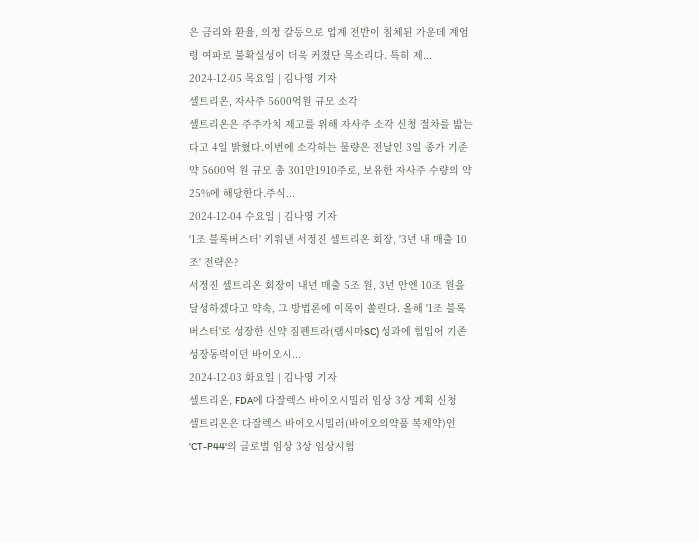은 금리와 환율, 의정 갈등으로 업계 전반이 침체된 가운데 계엄령 여파로 불확실성이 더욱 커졌단 목소리다. 특히 제...
2024-12-05 목요일 | 김나영 기자
셀트리온, 자사주 5600억원 규모 소각
셀트리온은 주주가치 제고를 위해 자사주 소각 신청 절차를 밟는다고 4일 밝혔다.이번에 소각하는 물량은 전날인 3일 종가 기준 약 5600억 원 규모 총 301만1910주로, 보유한 자사주 수량의 약 25%에 해당한다.주식...
2024-12-04 수요일 | 김나영 기자
'1조 블록버스터' 키워낸 서정진 셀트리온 회장, '3년 내 매출 10조' 전략은?
서정진 셀트리온 회장이 내년 매출 5조 원, 3년 안엔 10조 원을 달성하겠다고 약속, 그 방법론에 이목이 쏠린다. 올해 '1조 블록버스터'로 성장한 신약 짐펜트라(램시마SC) 성과에 힘입어 기존 성장동력이던 바이오시...
2024-12-03 화요일 | 김나영 기자
셀트리온, FDA에 다잘렉스 바이오시밀러 임상 3상 계획 신청
셀트리온은 다잘렉스 바이오시밀러(바이오의약품 복제약)인 'CT-P44'의 글로벌 임상 3상 임상시험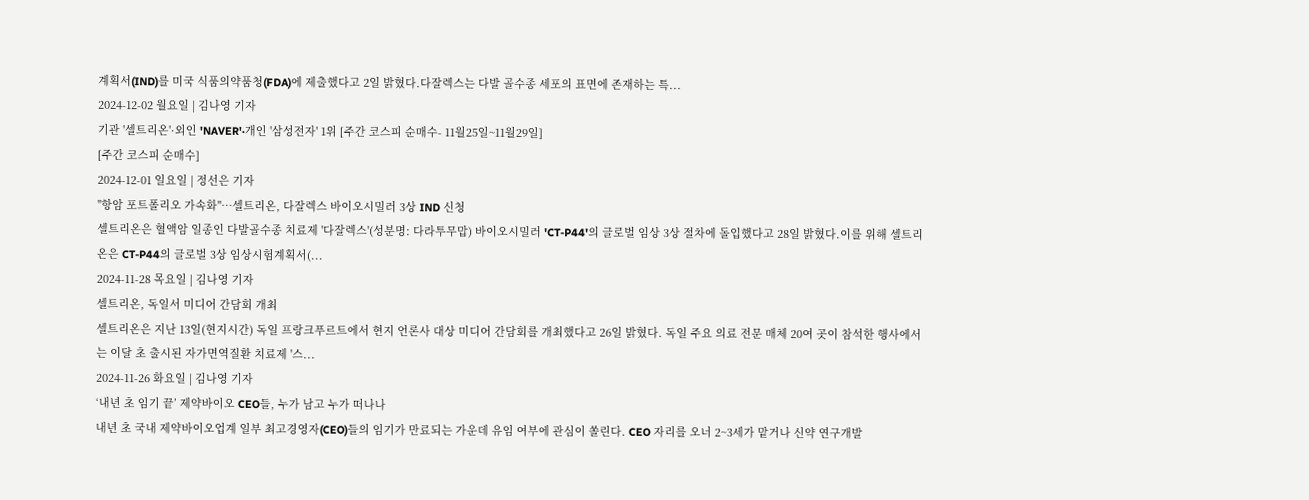계획서(IND)를 미국 식품의약품청(FDA)에 제출했다고 2일 밝혔다.다잘렉스는 다발 골수종 세포의 표면에 존재하는 특...
2024-12-02 월요일 | 김나영 기자
기관 '셀트리온'·외인 'NAVER'·개인 '삼성전자' 1위 [주간 코스피 순매수- 11월25일~11월29일]
[주간 코스피 순매수]
2024-12-01 일요일 | 정선은 기자
"항암 포트폴리오 가속화"…셀트리온, 다잘렉스 바이오시밀러 3상 IND 신청
셀트리온은 혈액암 일종인 다발골수종 치료제 '다잘렉스'(성분명: 다라투무맙) 바이오시밀러 'CT-P44'의 글로벌 임상 3상 절차에 돌입했다고 28일 밝혔다.이를 위해 셀트리온은 CT-P44의 글로벌 3상 임상시험계획서(...
2024-11-28 목요일 | 김나영 기자
셀트리온, 독일서 미디어 간담회 개최
셀트리온은 지난 13일(현지시간) 독일 프랑크푸르트에서 현지 언론사 대상 미디어 간담회를 개최했다고 26일 밝혔다. 독일 주요 의료 전문 매체 20여 곳이 참석한 행사에서는 이달 초 출시된 자가면역질환 치료제 '스...
2024-11-26 화요일 | 김나영 기자
‘내년 초 임기 끝’ 제약바이오 CEO들, 누가 남고 누가 떠나나
내년 초 국내 제약바이오업계 일부 최고경영자(CEO)들의 임기가 만료되는 가운데 유임 여부에 관심이 쏠린다. CEO 자리를 오너 2~3세가 맡거나 신약 연구개발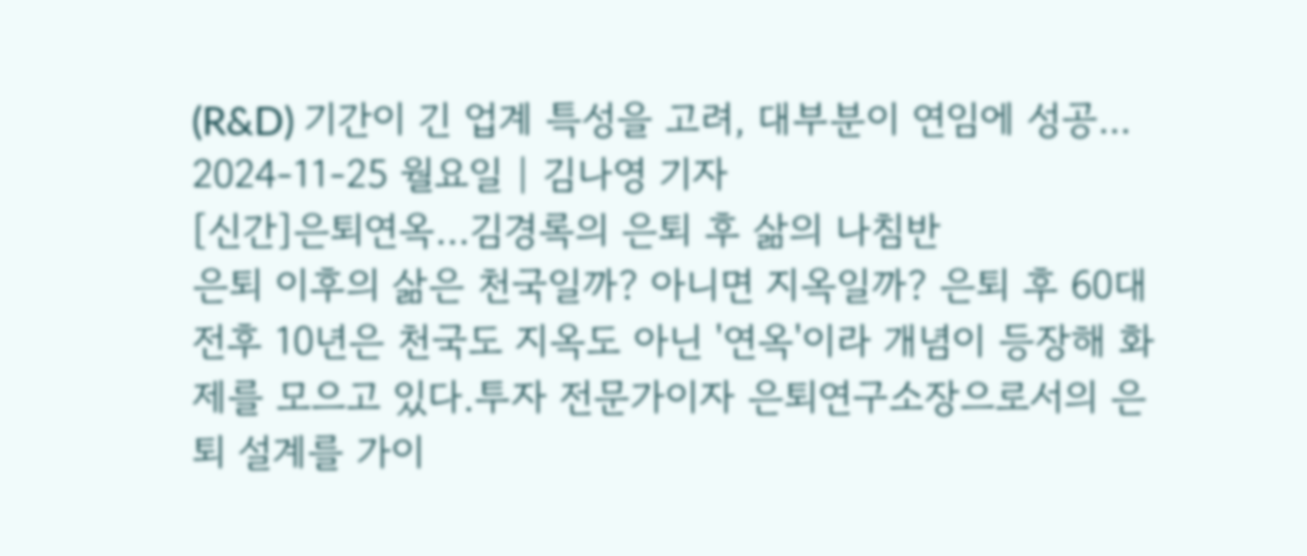(R&D) 기간이 긴 업계 특성을 고려, 대부분이 연임에 성공...
2024-11-25 월요일 | 김나영 기자
[신간]은퇴연옥…김경록의 은퇴 후 삶의 나침반
은퇴 이후의 삶은 천국일까? 아니면 지옥일까? 은퇴 후 60대 전후 10년은 천국도 지옥도 아닌 '연옥'이라 개념이 등장해 화제를 모으고 있다.투자 전문가이자 은퇴연구소장으로서의 은퇴 설계를 가이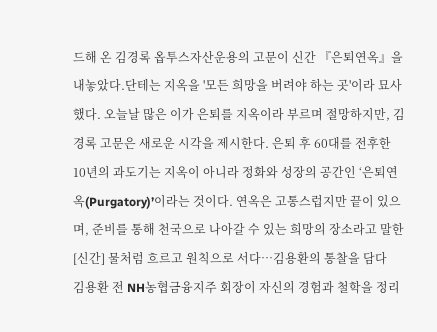드해 온 김경록 옵투스자산운용의 고문이 신간 『은퇴연옥』을 내놓았다.단테는 지옥을 '모든 희망을 버려야 하는 곳'이라 묘사했다. 오늘날 많은 이가 은퇴를 지옥이라 부르며 절망하지만, 김경록 고문은 새로운 시각을 제시한다. 은퇴 후 60대를 전후한 10년의 과도기는 지옥이 아니라 정화와 성장의 공간인 ‘은퇴연옥(Purgatory)’이라는 것이다. 연옥은 고통스럽지만 끝이 있으며, 준비를 통해 천국으로 나아갈 수 있는 희망의 장소라고 말한
[신간] 물처럼 흐르고 원칙으로 서다…김용환의 통찰을 담다
김용환 전 NH농협금융지주 회장이 자신의 경험과 철학을 정리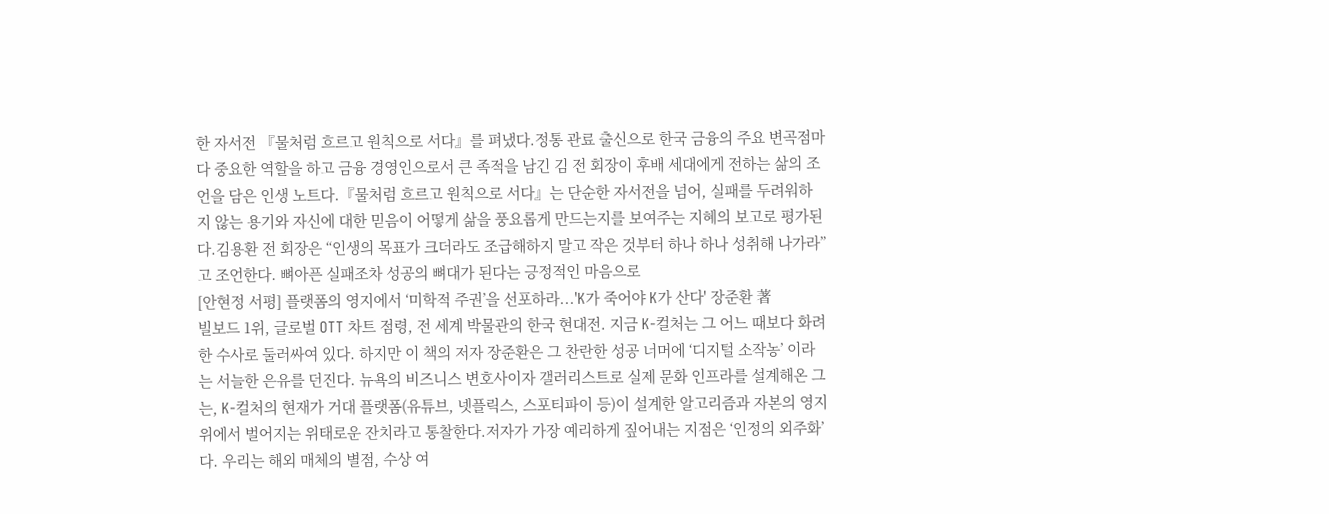한 자서전 『물처럼 흐르고 원칙으로 서다』를 펴냈다.정통 관료 출신으로 한국 금융의 주요 변곡점마다 중요한 역할을 하고 금융 경영인으로서 큰 족적을 남긴 김 전 회장이 후배 세대에게 전하는 삶의 조언을 담은 인생 노트다.『물처럼 흐르고 원칙으로 서다』는 단순한 자서전을 넘어, 실패를 두려워하지 않는 용기와 자신에 대한 믿음이 어떻게 삶을 풍요롭게 만드는지를 보여주는 지혜의 보고로 평가된다.김용환 전 회장은 “인생의 목표가 크더라도 조급해하지 말고 작은 것부터 하나 하나 성취해 나가라”고 조언한다. 뼈아픈 실패조차 성공의 뼈대가 된다는 긍정적인 마음으로
[안현정 서평] 플랫폼의 영지에서 ‘미학적 주권’을 선포하라...'K가 죽어야 K가 산다' 장준환 著
빌보드 1위, 글로벌 OTT 차트 점령, 전 세계 박물관의 한국 현대전. 지금 K-컬처는 그 어느 때보다 화려한 수사로 둘러싸여 있다. 하지만 이 책의 저자 장준환은 그 찬란한 성공 너머에 ‘디지털 소작농’ 이라는 서늘한 은유를 던진다. 뉴욕의 비즈니스 변호사이자 갤러리스트로 실제 문화 인프라를 설계해온 그는, K-컬처의 현재가 거대 플랫폼(유튜브, 넷플릭스, 스포티파이 등)이 설계한 알고리즘과 자본의 영지 위에서 벌어지는 위태로운 잔치라고 통찰한다.저자가 가장 예리하게 짚어내는 지점은 ‘인정의 외주화’ 다. 우리는 해외 매체의 별점, 수상 여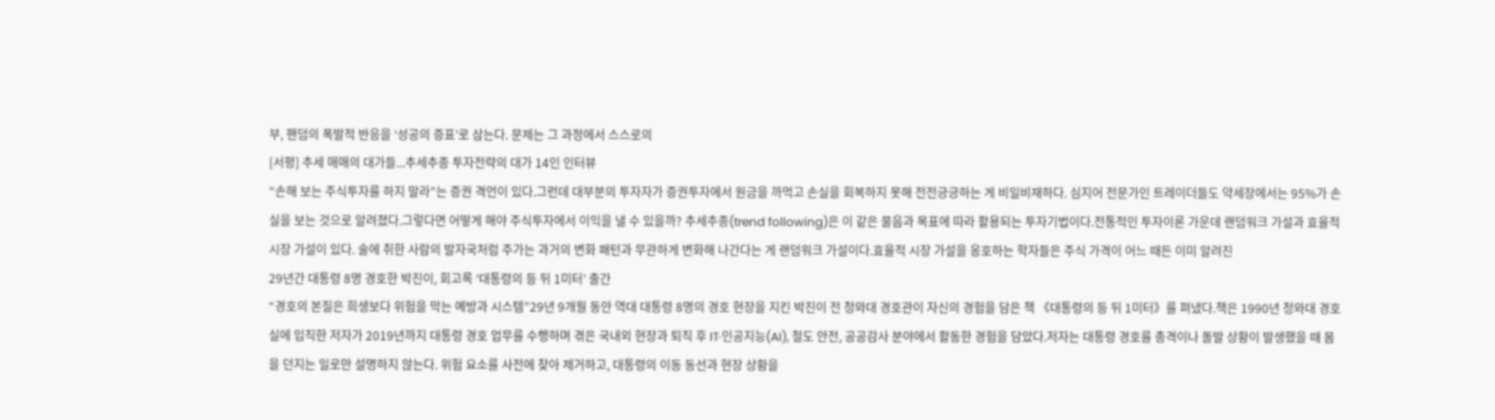부, 팬덤의 폭발적 반응을 ‘성공의 증표’로 삼는다. 문제는 그 과정에서 스스로의
[서평] 추세 매매의 대가들...추세추종 투자전략의 대가 14인 인터뷰
“손해 보는 주식투자를 하지 말라”는 증권 격언이 있다.그런데 대부분의 투자자가 증권투자에서 원금을 까먹고 손실을 회복하지 못해 전전긍긍하는 게 비일비재하다. 심지어 전문가인 트레이더들도 약세장에서는 95%가 손실을 보는 것으로 알려졌다.그렇다면 어떻게 해야 주식투자에서 이익을 낼 수 있을까? 추세추종(trend following)은 이 같은 물음과 목표에 따라 활용되는 투자기법이다.전통적인 투자이론 가운데 랜덤워크 가설과 효율적 시장 가설이 있다. 술에 취한 사람의 발자국처럼 주가는 과거의 변화 패턴과 무관하게 변화해 나간다는 게 랜덤워크 가설이다.효율적 시장 가설을 옹호하는 학자들은 주식 가격이 어느 때든 이미 알려진
29년간 대통령 8명 경호한 박진이, 회고록 ‘대통령의 등 뒤 1미터’ 출간
“경호의 본질은 희생보다 위험을 막는 예방과 시스템”29년 9개월 동안 역대 대통령 8명의 경호 현장을 지킨 박진이 전 청와대 경호관이 자신의 경험을 담은 책 《대통령의 등 뒤 1미터》를 펴냈다.책은 1990년 청와대 경호실에 입직한 저자가 2019년까지 대통령 경호 업무를 수행하며 겪은 국내외 현장과 퇴직 후 IT·인공지능(AI), 철도 안전, 공공감사 분야에서 활동한 경험을 담았다.저자는 대통령 경호를 총격이나 돌발 상황이 발생했을 때 몸을 던지는 일로만 설명하지 않는다. 위험 요소를 사전에 찾아 제거하고, 대통령의 이동 동선과 현장 상황을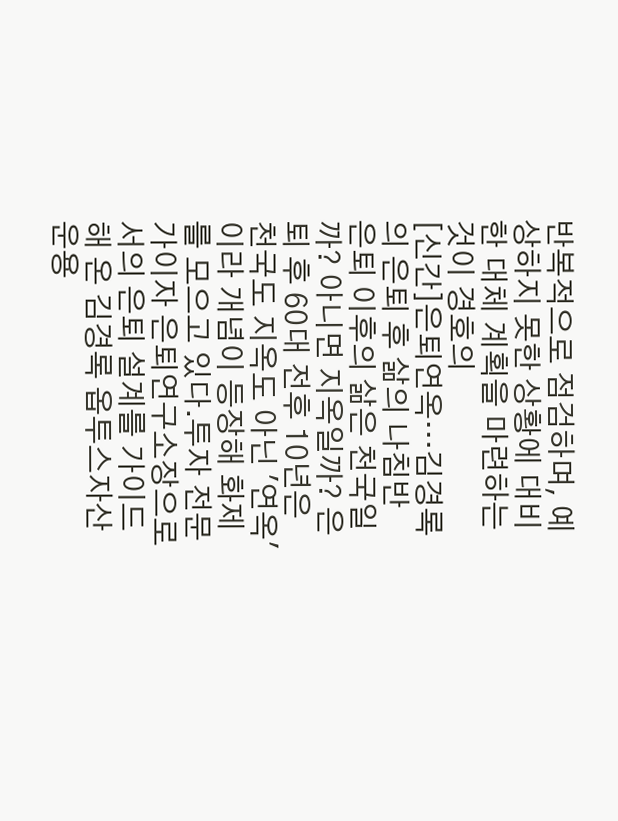반복적으로 점검하며, 예상하지 못한 상황에 대비한 대체 계획을 마련하는 것이 경호의
[신간]은퇴연옥…김경록의 은퇴 후 삶의 나침반
은퇴 이후의 삶은 천국일까? 아니면 지옥일까? 은퇴 후 60대 전후 10년은 천국도 지옥도 아닌 '연옥'이라 개념이 등장해 화제를 모으고 있다.투자 전문가이자 은퇴연구소장으로서의 은퇴 설계를 가이드해 온 김경록 옵투스자산운용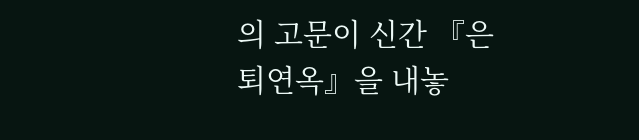의 고문이 신간 『은퇴연옥』을 내놓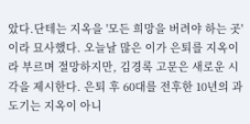았다.단테는 지옥을 '모든 희망을 버려야 하는 곳'이라 묘사했다. 오늘날 많은 이가 은퇴를 지옥이라 부르며 절망하지만, 김경록 고문은 새로운 시각을 제시한다. 은퇴 후 60대를 전후한 10년의 과도기는 지옥이 아니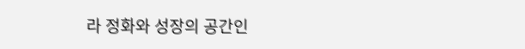라 정화와 성장의 공간인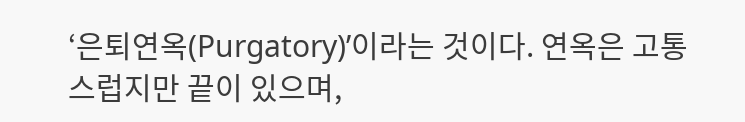‘은퇴연옥(Purgatory)’이라는 것이다. 연옥은 고통스럽지만 끝이 있으며,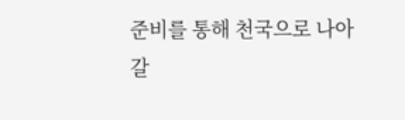준비를 통해 천국으로 나아갈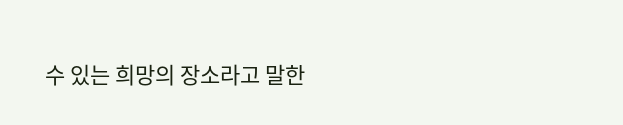수 있는 희망의 장소라고 말한